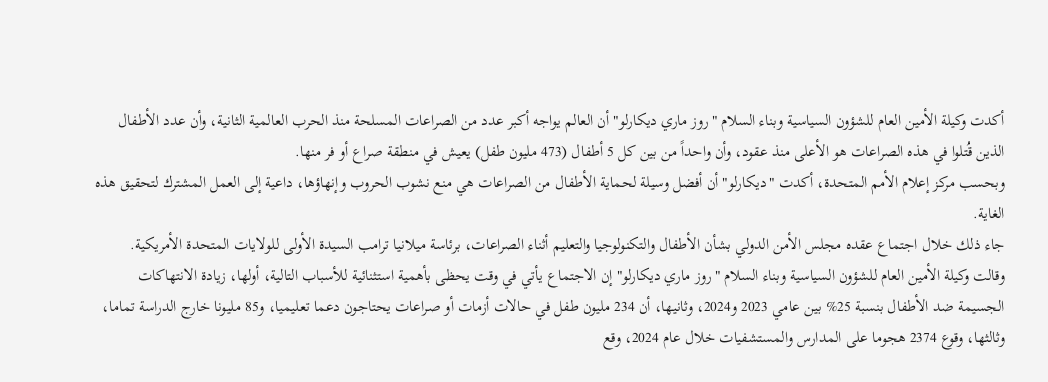أكدت وكيلة الأمين العام للشؤون السياسية وبناء السلام "روز ماري ديكارلو" أن العالم يواجه أكبر عدد من الصراعات المسلحة منذ الحرب العالمية الثانية، وأن عدد الأطفال الذين قُتلوا في هذه الصراعات هو الأعلى منذ عقود، وأن واحداً من بين كل 5 أطفال (473 مليون طفل) يعيش في منطقة صراع أو فر منها.
وبحسب مركز إعلام الأمم المتحدة، أكدت "ديكارلو" أن أفضل وسيلة لحماية الأطفال من الصراعات هي منع نشوب الحروب وإنهاؤها، داعية إلى العمل المشترك لتحقيق هذه الغاية.
جاء ذلك خلال اجتماع عقده مجلس الأمن الدولي بشأن الأطفال والتكنولوجيا والتعليم أثناء الصراعات، برئاسة ميلانيا ترامب السيدة الأولى للولايات المتحدة الأمريكية.
وقالت وكيلة الأمين العام للشؤون السياسية وبناء السلام "روز ماري ديكارلو" إن الاجتماع يأتي في وقت يحظى بأهمية استثنائية للأسباب التالية، أولها، زيادة الانتهاكات الجسيمة ضد الأطفال بنسبة 25% بين عامي 2023 و2024، وثانيها، أن 234 مليون طفل في حالات أزمات أو صراعات يحتاجون دعما تعليميا، و85 مليونا خارج الدراسة تماما، وثالثها، وقوع 2374 هجوما على المدارس والمستشفيات خلال عام 2024، وقع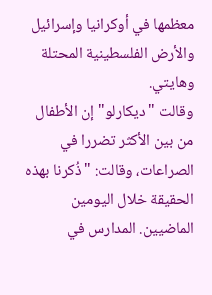معظمها في أوكرانيا وإسرائيل والأرض الفلسطينية المحتلة وهايتي.
وقالت "ديكارلو" إن الأطفال من بين الأكثر تضررا في الصراعات، وقالت: "ذُكرنا بهذه الحقيقة خلال اليومين الماضيين. المدارس في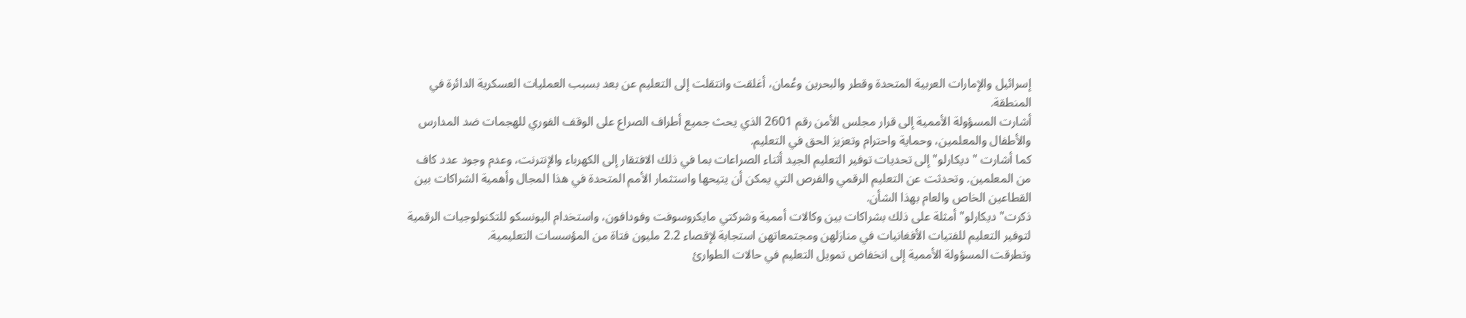إسرائيل والإمارات العربية المتحدة وقطر والبحرين وعُمان، أغلقت وانتقلت إلى التعليم عن بعد بسبب العمليات العسكرية الدائرة في المنطقة.
أشارت المسؤولة الأممية إلى قرار مجلس الأمن رقم 2601 الذي يحث جميع أطراف الصراع على الوقف الفوري للهجمات ضد المدارس والأطفال والمعلمين، وحماية واحترام وتعزيز الحق في التعليم.
كما أشارت "ديكارلو" إلى تحديات توفير التعليم الجيد أثناء الصراعات بما في ذلك الافتقار إلى الكهرباء والإنترنت، وعدم وجود عدد كاف من المعلمين. وتحدثت عن التعليم الرقمي والفرص التي يمكن أن يتيحها واستثمار الأمم المتحدة في هذا المجال وأهمية الشراكات بين القطاعين الخاص والعام بهذا الشأن.
ذكرت"ديكارلو" أمثلة على ذلك بشراكات بين وكالات أممية وشركتي مايكروسوفت وفودافون، واستخدام اليونسكو للتكنولوجيات الرقمية لتوفير التعليم للفتيات الأفغانيات في منازلهن ومجتمعاتهن استجابة لإقصاء 2.2 مليون فتاة من المؤسسات التعليمية.
وتطرقت المسؤولة الأممية إلى انخفاض تمويل التعليم في حالات الطوارئ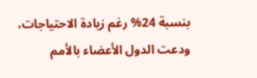بنسبة 24% رغم زيادة الاحتياجات، ودعت الدول الأعضاء بالأمم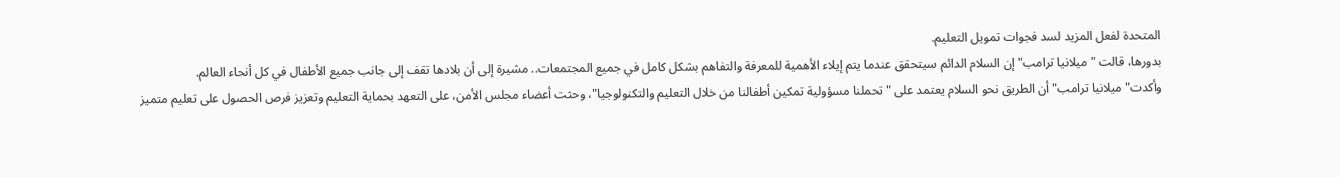المتحدة لفعل المزيد لسد فجوات تمويل التعليم.
بدورها، قالت "ميلانيا ترامب" إن السلام الدائم سيتحقق عندما يتم إيلاء الأهمية للمعرفة والتفاهم بشكل كامل في جميع المجتمعات.. مشيرة إلى أن بلادها تقف إلى جانب جميع الأطفال في كل أنحاء العالم.
وأكدت"ميلانيا ترامب" أن الطريق نحو السلام يعتمد على "تحملنا مسؤولية تمكين أطفالنا من خلال التعليم والتكنولوجيا"، وحثت أعضاء مجلس الأمن، على التعهد بحماية التعليم وتعزيز فرص الحصول على تعليم متميز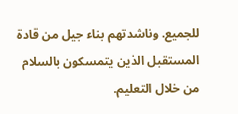للجميع. وناشدتهم بناء جيل من قادة المستقبل الذين يتمسكون بالسلام من خلال التعليم.